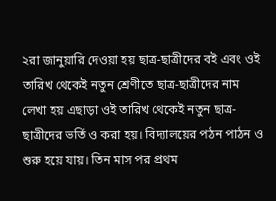২রা জানুয়ারি দেওয়া হয় ছাত্র-ছাত্রীদের বই এবং ওই তারিখ থেকেই নতুন শ্রেণীতে ছাত্র-ছাত্রীদের নাম লেখা হয় এছাড়া ওই তারিখ থেকেই নতুন ছাত্র-ছাত্রীদের ভর্তি ও করা হয়। বিদ্যালয়ের পঠন পাঠন ও শুরু হয়ে যায়। তিন মাস পর প্রথম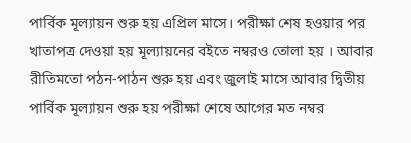পার্বিক মূল্যায়ন শুরু হয় এপ্রিল মাসে। পরীক্ষা শেষ হওয়ার পর খাতাপত্র দেওয়া হয় মূল্যায়নের বইতে নম্বরও তোলা হয় । আবার রীতিমতো পঠন-পাঠন শুরু হয় এবং জুলাই মাসে আবার দ্বিতীয় পার্বিক মূল্যায়ন শুরু হয় পরীক্ষা শেষে আগের মত নম্বর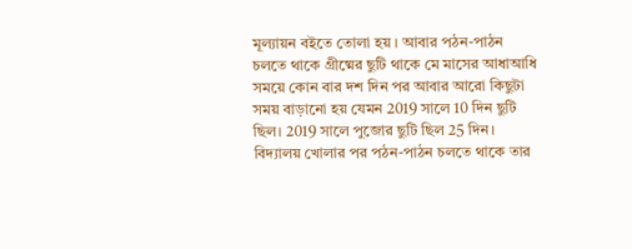মূল্যায়ন বইতে তোলা হয় । আবার পঠন-পাঠন চলতে থাকে গ্রীষ্মের ছুটি থাকে মে মাসের আধাআধি সময়ে কোন বার দশ দিন পর আবার আরো কিছুটা সময় বাড়ানো হয় যেমন 2019 সালে 10 দিন ছুটি ছিল। 2019 সালে পুজোর ছুটি ছিল 25 দিন। বিদ্যালয় খোলার পর পঠন-পাঠন চলতে থাকে তার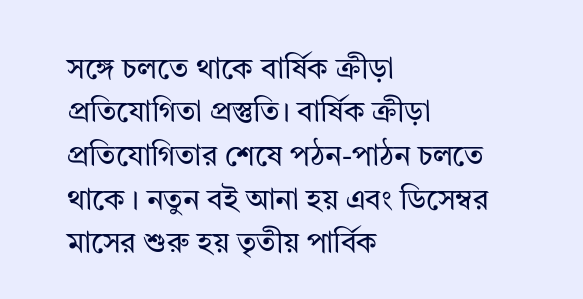সঙ্গে চলতে থাকে বার্ষিক ক্রীড়া প্রতিযোগিতা প্রস্তুতি। বার্ষিক ক্রীড়া প্রতিযোগিতার শেষে পঠন-পাঠন চলতে থাকে । নতুন বই আনা হয় এবং ডিসেম্বর মাসের শুরু হয় তৃতীয় পার্বিক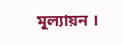মূল্যায়ন ।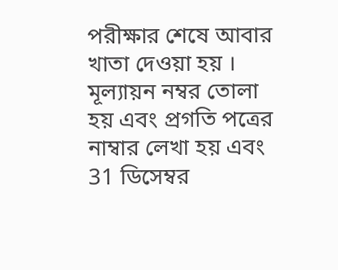পরীক্ষার শেষে আবার খাতা দেওয়া হয় । মূল্যায়ন নম্বর তোলা হয় এবং প্রগতি পত্রের নাম্বার লেখা হয় এবং 31 ডিসেম্বর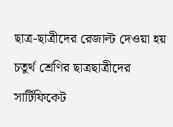ছাত্র-ছাত্রীদের রেজাল্ট দেওয়া হয় চতুর্থ শ্রেণির ছাত্রছাত্রীদের সার্টিফিকেট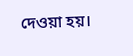দেওয়া হয়।